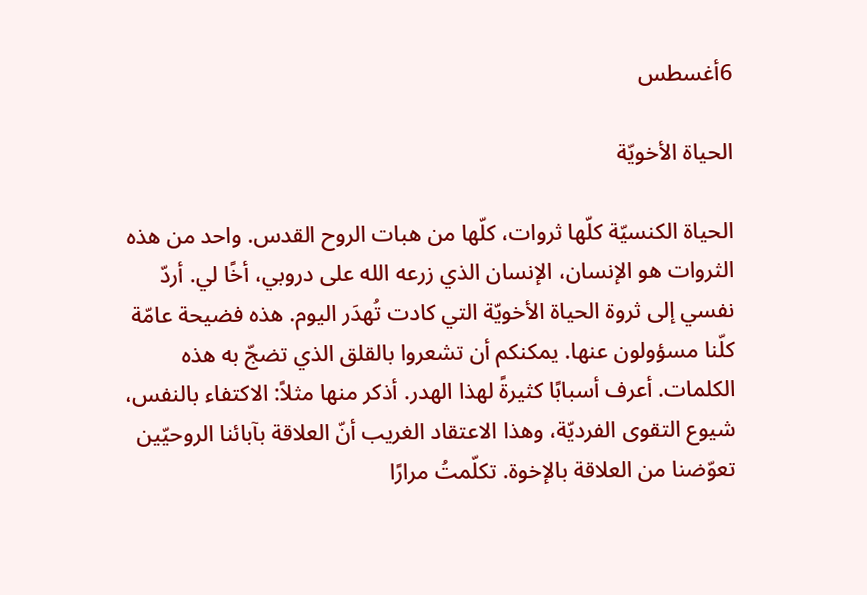6أغسطس

الحياة الأخويّة

الحياة الكنسيّة كلّها ثروات، كلّها من هبات الروح القدس. واحد من هذه الثروات هو الإنسان، الإنسان الذي زرعه الله على دروبي، أخًا لي. أردّ نفسي إلى ثروة الحياة الأخويّة التي كادت تُهدَر اليوم. هذه فضيحة عامّة كلّنا مسؤولون عنها. يمكنكم أن تشعروا بالقلق الذي تضجّ به هذه الكلمات. أعرف أسبابًا كثيرةً لهذا الهدر. أذكر منها مثلاً: الاكتفاء بالنفس، شيوع التقوى الفرديّة، وهذا الاعتقاد الغريب أنّ العلاقة بآبائنا الروحيّين تعوّضنا من العلاقة بالإخوة. تكلّمتُ مرارًا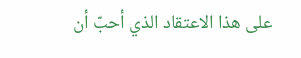على هذا الاعتقاد الذي أحبّ أن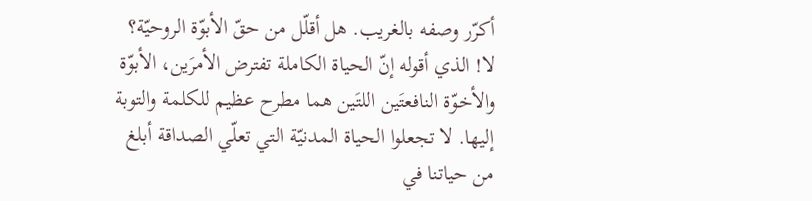أكرّر وصفه بالغريب. هل أقلّل من حقّ الأبوّة الروحيّة؟ لا! الذي أقوله إنّ الحياة الكاملة تفترض الأمرَين، الأبوّة والأخوّة النافعتَين اللتَين هما مطرح عظيم للكلمة والتوبة إليها. لا تجعلوا الحياة المدنيّة التي تعلّي الصداقة أبلغ من حياتنا في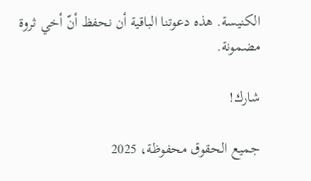الكنيسة. هذه دعوتنا الباقية أن نحفظ أنّ أخي ثروة مضمونة.

شارك!

جميع الحقوق محفوظة، 2025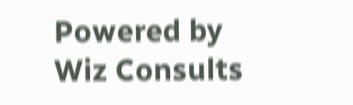Powered by Wiz Consults